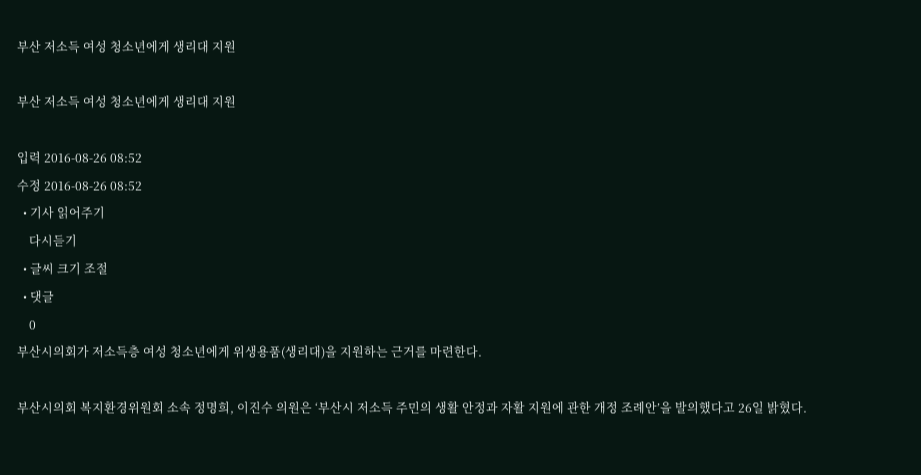부산 저소득 여성 청소년에게 생리대 지원

부산 저소득 여성 청소년에게 생리대 지원

입력 2016-08-26 08:52
수정 2016-08-26 08:52
  • 기사 읽어주기
    다시듣기
  • 글씨 크기 조절
  • 댓글
    0
부산시의회가 저소득층 여성 청소년에게 위생용품(생리대)을 지원하는 근거를 마련한다.

부산시의회 복지환경위원회 소속 정명희, 이진수 의원은 ‘부산시 저소득 주민의 생활 안정과 자활 지원에 관한 개정 조례안’을 발의했다고 26일 밝혔다.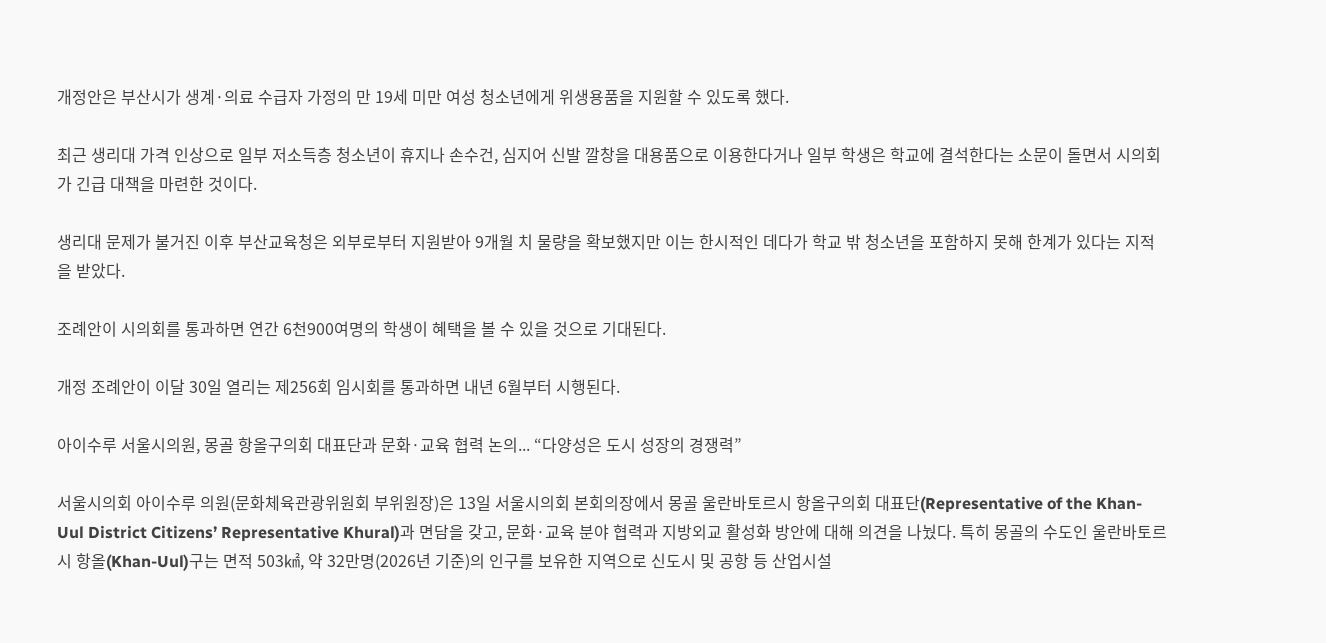개정안은 부산시가 생계·의료 수급자 가정의 만 19세 미만 여성 청소년에게 위생용품을 지원할 수 있도록 했다.

최근 생리대 가격 인상으로 일부 저소득층 청소년이 휴지나 손수건, 심지어 신발 깔창을 대용품으로 이용한다거나 일부 학생은 학교에 결석한다는 소문이 돌면서 시의회가 긴급 대책을 마련한 것이다.

생리대 문제가 불거진 이후 부산교육청은 외부로부터 지원받아 9개월 치 물량을 확보했지만 이는 한시적인 데다가 학교 밖 청소년을 포함하지 못해 한계가 있다는 지적을 받았다.

조례안이 시의회를 통과하면 연간 6천900여명의 학생이 혜택을 볼 수 있을 것으로 기대된다.

개정 조례안이 이달 30일 열리는 제256회 임시회를 통과하면 내년 6월부터 시행된다.

아이수루 서울시의원, 몽골 항올구의회 대표단과 문화·교육 협력 논의... “다양성은 도시 성장의 경쟁력”

서울시의회 아이수루 의원(문화체육관광위원회 부위원장)은 13일 서울시의회 본회의장에서 몽골 울란바토르시 항올구의회 대표단(Representative of the Khan-Uul District Citizens’ Representative Khural)과 면담을 갖고, 문화·교육 분야 협력과 지방외교 활성화 방안에 대해 의견을 나눴다. 특히 몽골의 수도인 울란바토르시 항올(Khan-Uul)구는 면적 503㎢, 약 32만명(2026년 기준)의 인구를 보유한 지역으로 신도시 및 공항 등 산업시설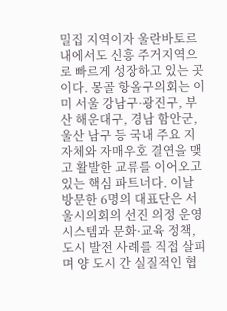밀집 지역이자 울란바토르 내에서도 신흥 주거지역으로 빠르게 성장하고 있는 곳이다. 몽골 항올구의회는 이미 서울 강남구·광진구, 부산 해운대구, 경남 함안군, 울산 남구 등 국내 주요 지자체와 자매우호 결연을 맺고 활발한 교류를 이어오고 있는 핵심 파트너다. 이날 방문한 6명의 대표단은 서울시의회의 선진 의정 운영 시스템과 문화·교육 정책, 도시 발전 사례를 직접 살피며 양 도시 간 실질적인 협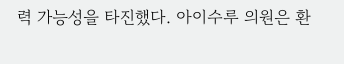력 가능성을 타진했다. 아이수루 의원은 환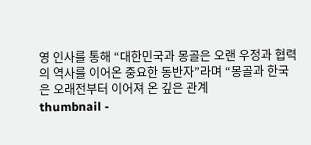영 인사를 통해 “대한민국과 몽골은 오랜 우정과 협력의 역사를 이어온 중요한 동반자”라며 “몽골과 한국은 오래전부터 이어져 온 깊은 관계
thumbnail -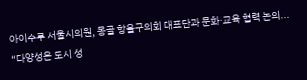아이수루 서울시의원, 몽골 항올구의회 대표단과 문화·교육 협력 논의... “다양성은 도시 성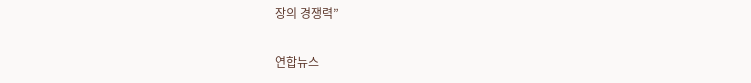장의 경쟁력”

연합뉴스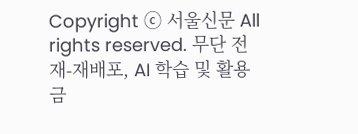Copyright ⓒ 서울신문 All rights reserved. 무단 전재-재배포, AI 학습 및 활용 금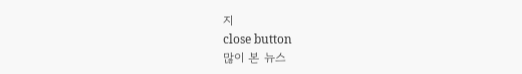지
close button
많이 본 뉴스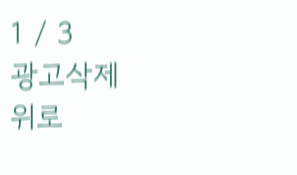1 / 3
광고삭제
위로